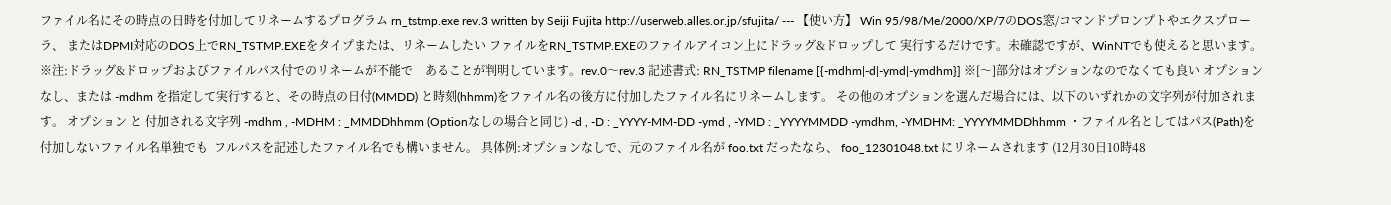ファイル名にその時点の日時を付加してリネームするプログラム rn_tstmp.exe rev.3 written by Seiji Fujita http://userweb.alles.or.jp/sfujita/ --- 【使い方】 Win 95/98/Me/2000/XP/7のDOS窓/コマンドプロンプトやエクスプローラ、 またはDPMI対応のDOS上でRN_TSTMP.EXEをタイプまたは、リネームしたい ファイルをRN_TSTMP.EXEのファイルアイコン上にドラッグ&ドロップして 実行するだけです。未確認ですが、WinNTでも使えると思います。 ※注:ドラッグ&ドロップおよびファイルパス付でのリネームが不能で    あることが判明しています。rev.0〜rev.3 記述書式: RN_TSTMP filename [{-mdhm|-d|-ymd|-ymdhm}] ※[〜]部分はオプションなのでなくても良い オプションなし、または -mdhm を指定して実行すると、その時点の日付(MMDD) と時刻(hhmm)をファイル名の後方に付加したファイル名にリネームします。 その他のオプションを選んだ場合には、以下のいずれかの文字列が付加されます。 オプション と 付加される文字列 -mdhm , -MDHM : _MMDDhhmm (Optionなしの場合と同じ) -d , -D : _YYYY-MM-DD -ymd , -YMD : _YYYYMMDD -ymdhm, -YMDHM: _YYYYMMDDhhmm ・ファイル名としてはパス(Path)を付加しないファイル名単独でも  フルパスを記述したファイル名でも構いません。 具体例:オプションなしで、元のファイル名が foo.txt だったなら、 foo_12301048.txt にリネームされます (12月30日10時48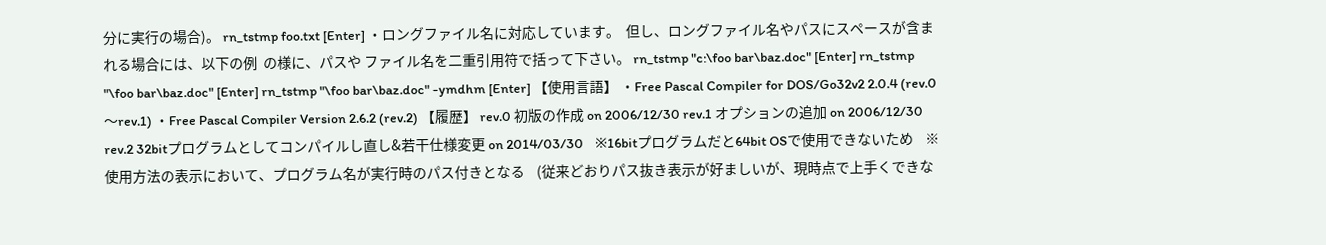分に実行の場合)。 rn_tstmp foo.txt [Enter] ・ロングファイル名に対応しています。  但し、ロングファイル名やパスにスペースが含まれる場合には、以下の例  の様に、パスや ファイル名を二重引用符で括って下さい。 rn_tstmp "c:\foo bar\baz.doc" [Enter] rn_tstmp "\foo bar\baz.doc" [Enter] rn_tstmp "\foo bar\baz.doc" -ymdhm [Enter] 【使用言語】 ・Free Pascal Compiler for DOS/Go32v2 2.0.4 (rev.0〜rev.1) ・Free Pascal Compiler Version 2.6.2 (rev.2) 【履歴】 rev.0 初版の作成 on 2006/12/30 rev.1 オプションの追加 on 2006/12/30 rev.2 32bitプログラムとしてコンパイルし直し&若干仕様変更 on 2014/03/30    ※16bitプログラムだと64bit OSで使用できないため    ※使用方法の表示において、プログラム名が実行時のパス付きとなる    (従来どおりパス抜き表示が好ましいが、現時点で上手くできな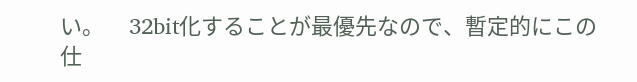い。     32bit化することが最優先なので、暫定的にこの仕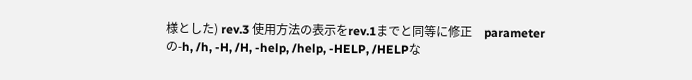様とした) rev.3 使用方法の表示をrev.1までと同等に修正    parameterの-h, /h, -H, /H, -help, /help, -HELP, /HELPな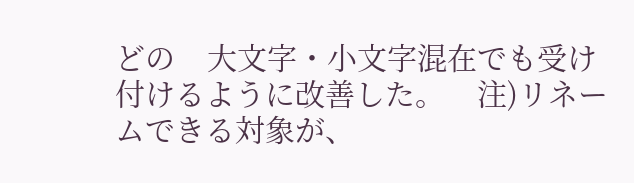どの    大文字・小文字混在でも受け付けるように改善した。    注)リネームできる対象が、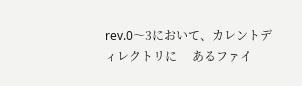rev.0〜3において、カレントディレクトリに     あるファイ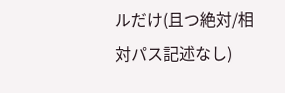ルだけ(且つ絶対/相対パス記述なし)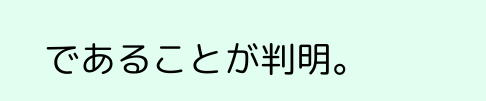であることが判明。